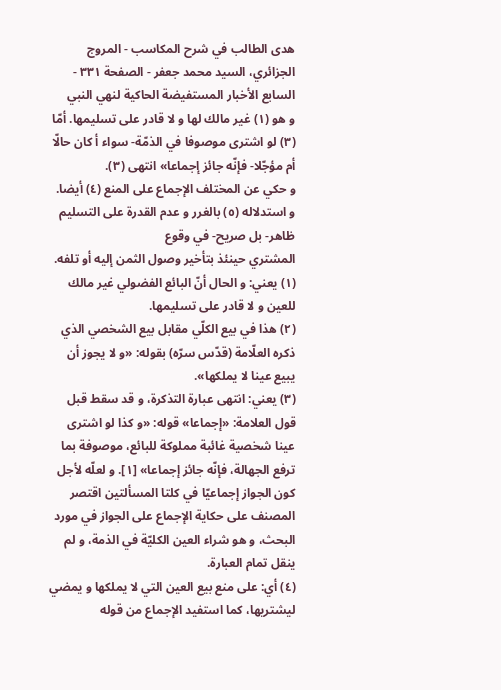هدى الطالب في شرح المكاسب - المروج الجزائري، السيد محمد جعفر - الصفحة ٣٣١ - السابع الأخبار المستفيضة الحاكية لنهي النبي
و هو (١) غير مالك لها و لا قادر على تسليمها. أمّا (٣) لو اشترى موصوفا في الذمّة- سواء أ كان حالّا أم مؤجّلا- فإنّه جائز إجماعا» انتهى (٣).
و حكي عن المختلف الإجماع على المنع (٤) أيضا.
و استدلاله (٥) بالغرر و عدم القدرة على التسليم ظاهر- بل صريح- في وقوع
المشتري حينئذ بتأخير وصول الثمن إليه أو تلفه.
(١) يعني: و الحال أنّ البائع الفضولي غير مالك للعين و لا قادر على تسليمها.
(٢) هذا في بيع الكلّي مقابل بيع الشخصي الذي ذكره العلّامة (قدّس سرّه) بقوله: «و لا يجوز أن يبيع عينا لا يملكها».
(٣) يعني: انتهى عبارة التذكرة، و قد سقط قبل قول العلامة: «إجماعا» قوله: «و كذا لو اشترى عينا شخصية غائبة مملوكة للبائع، موصوفة بما ترفع الجهالة، فإنّه جائز إجماعا» [١]. و لعلّه لأجل كون الجواز إجماعيّا في كلتا المسألتين اقتصر المصنف على حكاية الإجماع على الجواز في مورد البحث، و هو شراء العين الكليّة في الذمة، و لم ينقل تمام العبارة.
(٤) أي: على منع بيع العين التي لا يملكها و يمضي ليشتريها، كما استفيد الإجماع من قوله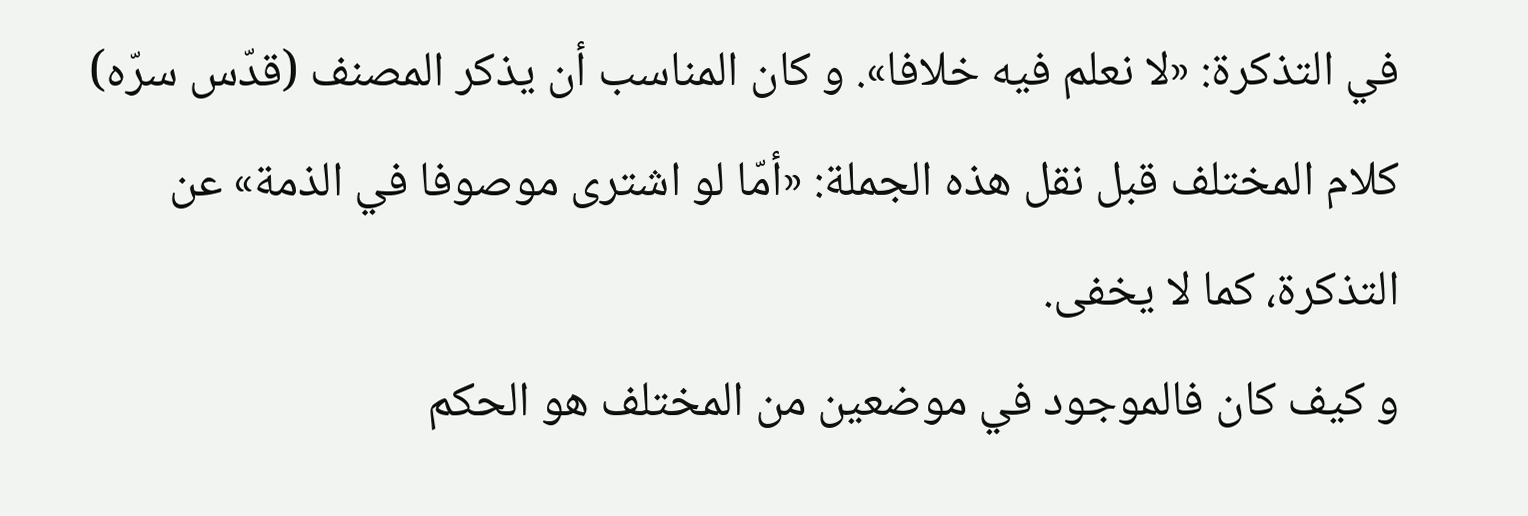في التذكرة: «لا نعلم فيه خلافا». و كان المناسب أن يذكر المصنف (قدّس سرّه) كلام المختلف قبل نقل هذه الجملة: «أمّا لو اشترى موصوفا في الذمة» عن التذكرة، كما لا يخفى.
و كيف كان فالموجود في موضعين من المختلف هو الحكم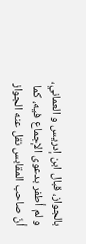بالجواز، قبال ابن إدريس و العماني، و لم أطفر بدعوى الإجماع فيه، كما أنّ صاحب المقابس نقل عنه الجواز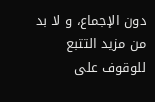دون الإجماع، و لا بد من مزيد التتبع للوقوف على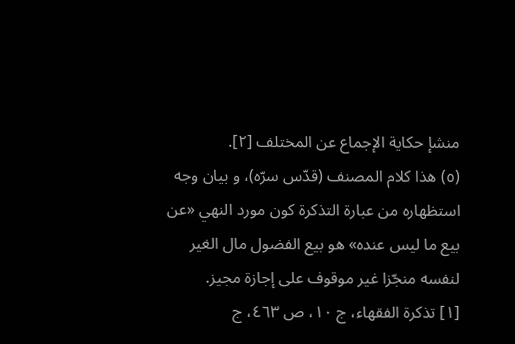منشإ حكاية الإجماع عن المختلف [٢].
(٥) هذا كلام المصنف (قدّس سرّه)، و بيان وجه استظهاره من عبارة التذكرة كون مورد النهي «عن بيع ما ليس عنده» هو بيع الفضول مال الغير لنفسه منجّزا غير موقوف على إجازة مجيز.
[١] تذكرة الفقهاء، ج ١٠، ص ٤٦٣، ج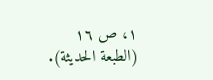١، ص ١٦ (الطبعة الحديثة).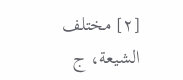[٢] مختلف الشيعة، ج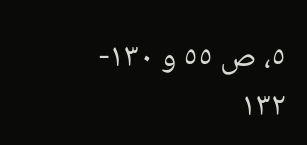٥، ص ٥٥ و ١٣٠- ١٣٢